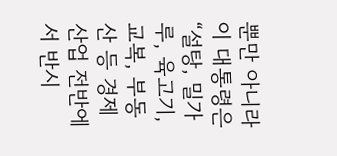뿐만 아니라 이 대통령은 “설탕, 밀가루, 육고기, 교복, 부동산 등 경제 산업 전반에서 반시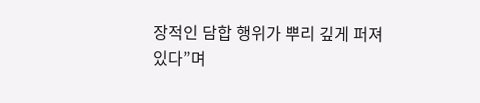장적인 담합 행위가 뿌리 깊게 퍼져 있다”며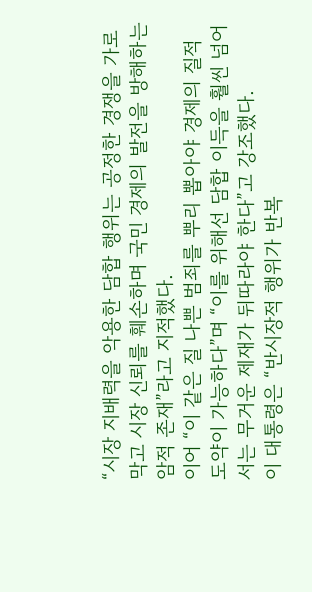“시장 지배력을 악용한 담합 행위는 공정한 경쟁을 가로막고 시장 신뢰를 훼손하며 국민 경제의 발전을 방해하는 암적 존재”라고 지적했다.
이어 “이 같은 질 나쁜 범죄를 뿌리 뽑아야 경제의 질적 도약이 가능하다”며 “이를 위해선 담합 이득을 훨씬 넘어서는 무거운 제재가 뒤따라야 한다”고 강조했다.
이 대통령은 “반시장적 행위가 반복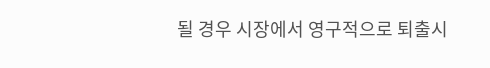될 경우 시장에서 영구적으로 퇴출시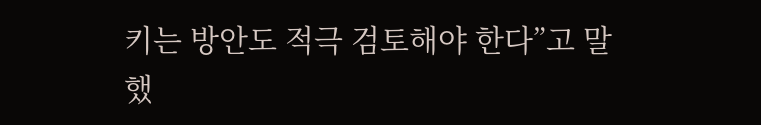키는 방안도 적극 검토해야 한다”고 말했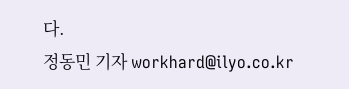다.
정동민 기자 workhard@ilyo.co.kr